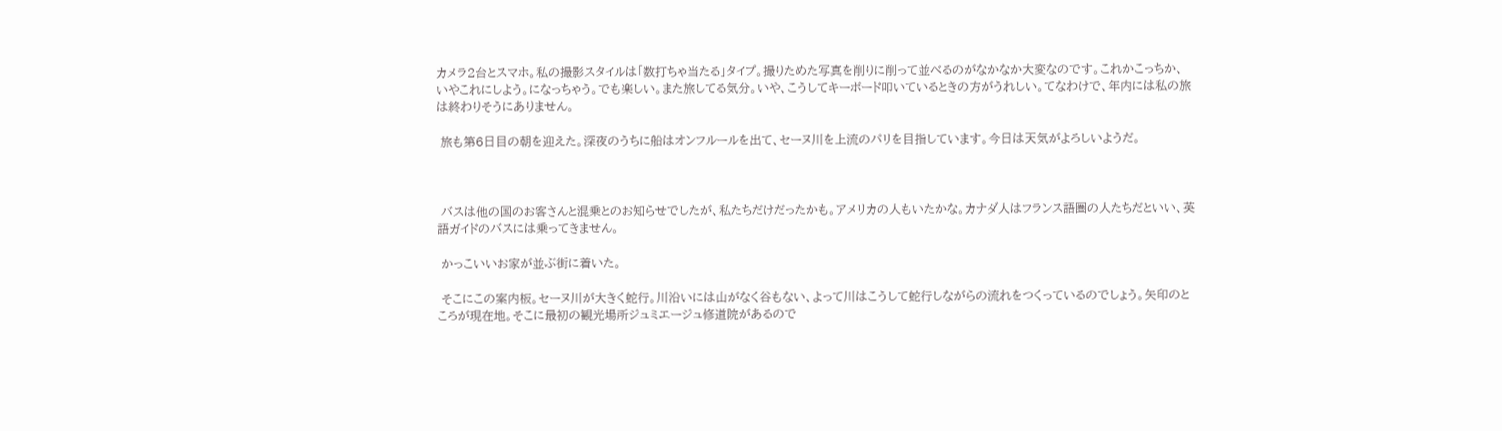カメラ2台とスマホ。私の撮影スタイルは「数打ちゃ当たる」タイプ。撮りためた写真を削りに削って並べるのがなかなか大変なのです。これかこっちか、いやこれにしよう。になっちゃう。でも楽しい。また旅してる気分。いや、こうしてキーボード叩いているときの方がうれしい。てなわけで、年内には私の旅は終わりそうにありません。

 旅も第6日目の朝を迎えた。深夜のうちに船はオンフルールを出て、セーヌ川を上流のパリを目指しています。今日は天気がよろしいようだ。



 バスは他の国のお客さんと混乗とのお知らせでしたが、私たちだけだったかも。アメリカの人もいたかな。カナダ人はフランス語圏の人たちだといい、英語ガイドのバスには乗ってきません。

 かっこいいお家が並ぶ街に着いた。

 そこにこの案内板。セーヌ川が大きく蛇行。川沿いには山がなく谷もない、よって川はこうして蛇行しながらの流れをつくっているのでしょう。矢印のところが現在地。そこに最初の観光場所ジュミエージュ修道院があるので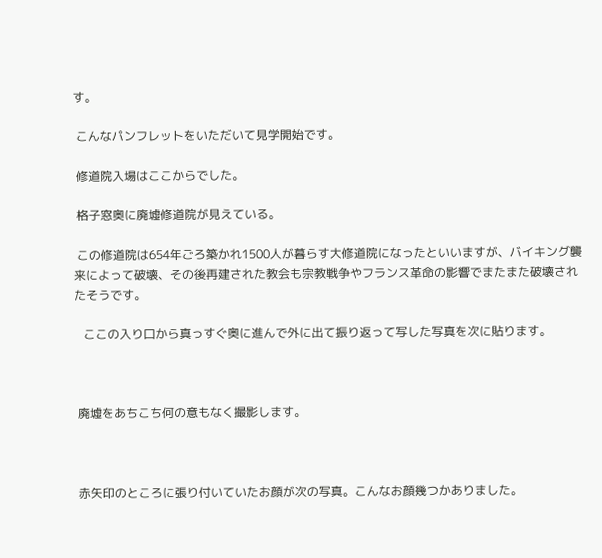す。

 こんなパンフレットをいただいて見学開始です。

 修道院入場はここからでした。

 格子窓奥に廃墟修道院が見えている。

 この修道院は654年ごろ築かれ1500人が暮らす大修道院になったといいますが、バイキング襲来によって破壊、その後再建された教会も宗教戦争やフランス革命の影響でまたまた破壊されたそうです。

   ここの入り口から真っすぐ奥に進んで外に出て振り返って写した写真を次に貼ります。



 廃墟をあちこち何の意もなく撮影します。



 赤矢印のところに張り付いていたお顔が次の写真。こんなお顔幾つかありました。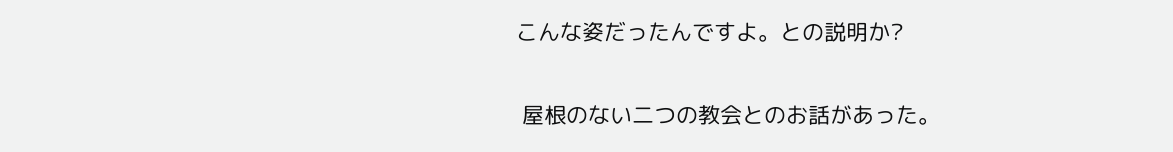こんな姿だったんですよ。との説明か?

 屋根のない二つの教会とのお話があった。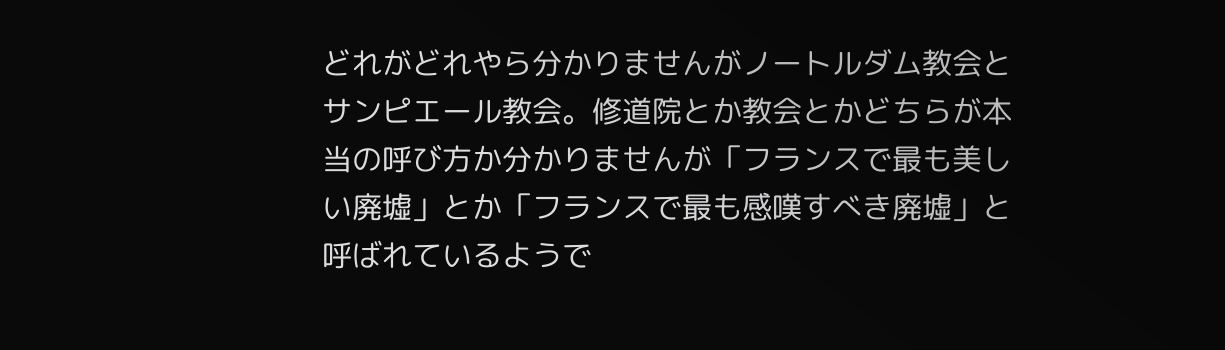どれがどれやら分かりませんがノートルダム教会とサンピエール教会。修道院とか教会とかどちらが本当の呼び方か分かりませんが「フランスで最も美しい廃墟」とか「フランスで最も感嘆すべき廃墟」と呼ばれているようで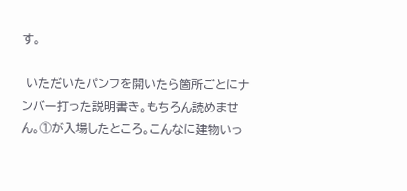す。

 いただいたパンフを開いたら箇所ごとにナンバー打った説明書き。もちろん読めません。①が入場したところ。こんなに建物いっ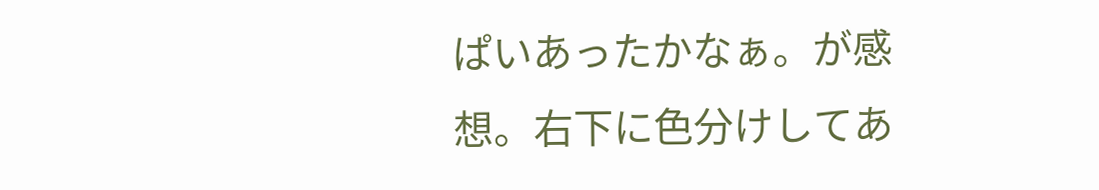ぱいあったかなぁ。が感想。右下に色分けしてあ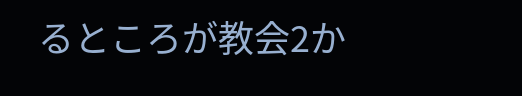るところが教会2か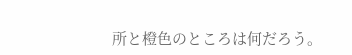所と橙色のところは何だろう。